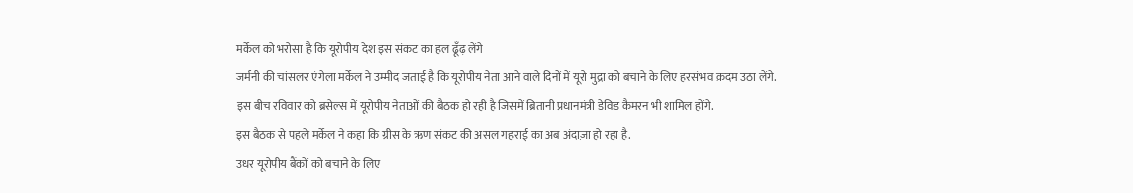मर्केल को भरोसा है कि यूरोपीय देश इस संकट का हल ढूँढ़ लेंगे
जर्मनी की चांसलर एंगेला मर्केल ने उम्मीद जताई है कि यूरोपीय नेता आने वाले दिनों में यूरो मुद्रा को बचाने के लिए हरसंभव क़दम उठा लेंगे.
इस बीच रविवार को ब्रसेल्स में यूरोपीय नेताओं की बैठक हो रही है जिसमें ब्रितानी प्रधानमंत्री डेविड कैमरन भी शामिल होंगे.
इस बैठक से पहले मर्केल ने कहा कि ग्रीस के ऋण संकट की असल गहराई का अब अंदाज़ा हो रहा है.
उधर यूरोपीय बैंकों को बचाने के लिए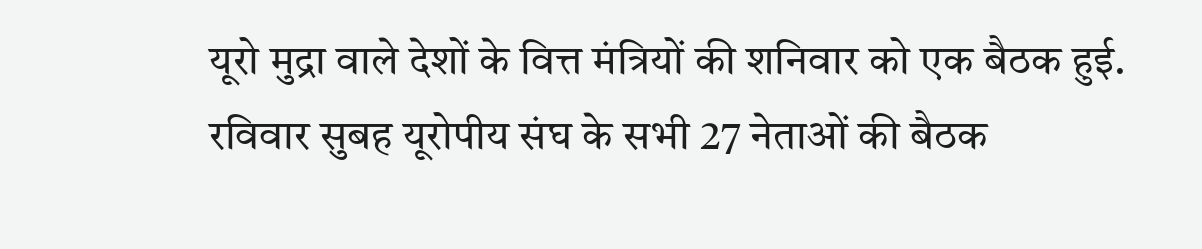यूरो मुद्रा वाले देशों के वित्त मंत्रियों की शनिवार को एक बैठक हुई.
रविवार सुबह यूरोपीय संघ के सभी 27 नेताओं की बैठक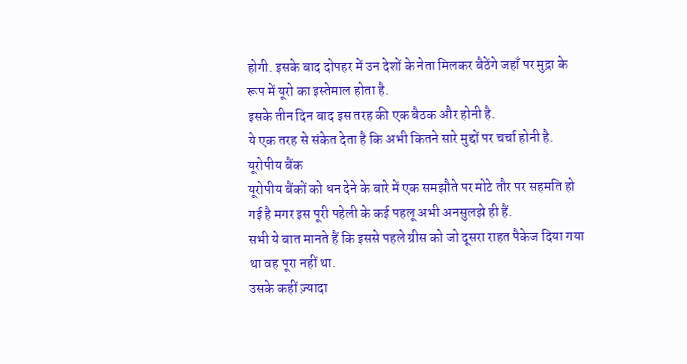होगी. इसके बाद दोपहर में उन देशों के नेता मिलकर बैठेंगे जहाँ पर मुद्रा के रूप में यूरो का इस्तेमाल होता है.
इसके तीन दिन बाद इस तरह की एक बैठक और होनी है.
ये एक तरह से संकेत देता है कि अभी कितने सारे मुद्दों पर चर्चा होनी है.
यूरोपीय बैंक
यूरोपीय बैंकों को धन देने के बारे में एक समझौते पर मोटे तौर पर सहमति हो गई है मगर इस पूरी पहेली के कई पहलू अभी अनसुलझे ही हैं.
सभी ये बात मानते हैं कि इससे पहले ग्रीस को जो दूसरा राहत पैकेज दिया गया था वह पूरा नहीं था.
उसके कहीं ज़्यादा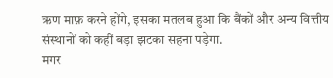ऋण माफ़ करने होंगे, इसका मतलब हुआ कि बैंकों और अन्य वित्तीय संस्थानों को कहीं बड़ा झटका सहना पड़ेगा.
मगर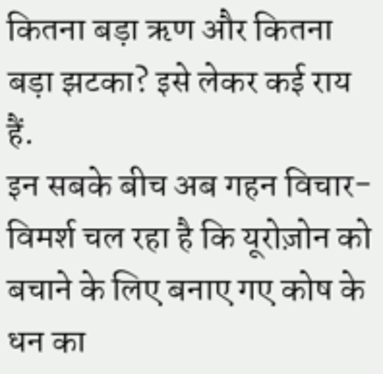कितना बड़ा ऋण और कितना बड़ा झटका? इसे लेकर कई राय हैं.
इन सबके बीच अब गहन विचार-विमर्श चल रहा है कि यूरोज़ोन को बचाने के लिए बनाए गए कोष के धन का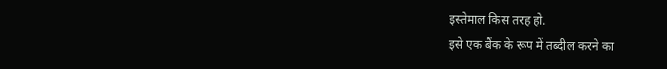इस्तेमाल किस तरह हो.
इसे एक बैंक के रूप में तब्दील करने का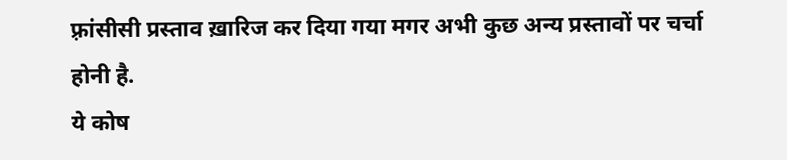फ़्रांसीसी प्रस्ताव ख़ारिज कर दिया गया मगर अभी कुछ अन्य प्रस्तावों पर चर्चा होनी है.
ये कोष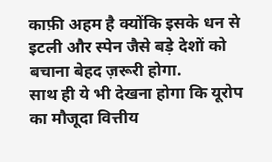काफ़ी अहम है क्योंकि इसके धन से इटली और स्पेन जैसे बड़े देशों को बचाना बेहद ज़रूरी होगा.
साथ ही ये भी देखना होगा कि यूरोप का मौजूदा वित्तीय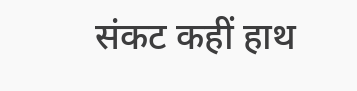संकट कहीं हाथ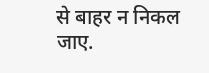से बाहर न निकल जाए.